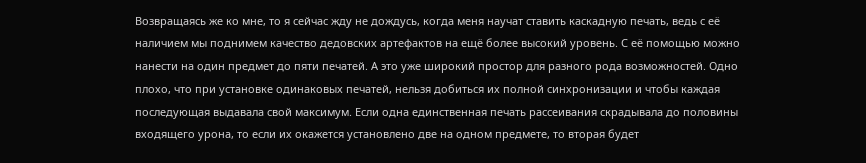Возвращаясь же ко мне, то я сейчас жду не дождусь, когда меня научат ставить каскадную печать, ведь с её наличием мы поднимем качество дедовских артефактов на ещё более высокий уровень. С её помощью можно нанести на один предмет до пяти печатей. А это уже широкий простор для разного рода возможностей. Одно плохо, что при установке одинаковых печатей, нельзя добиться их полной синхронизации и чтобы каждая последующая выдавала свой максимум. Если одна единственная печать рассеивания скрадывала до половины входящего урона, то если их окажется установлено две на одном предмете, то вторая будет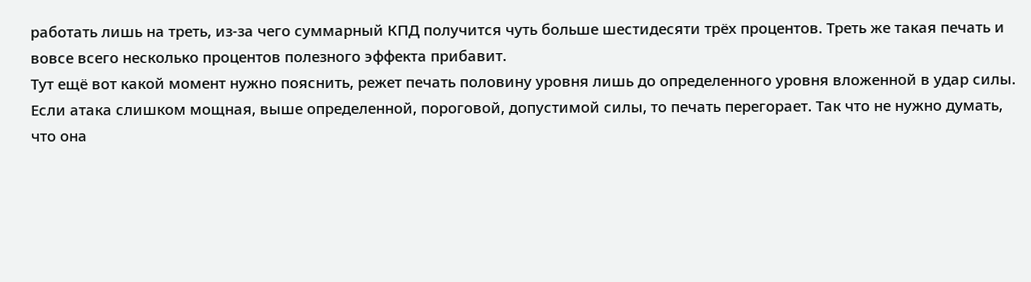работать лишь на треть, из-за чего суммарный КПД получится чуть больше шестидесяти трёх процентов. Треть же такая печать и вовсе всего несколько процентов полезного эффекта прибавит.
Тут ещё вот какой момент нужно пояснить, режет печать половину уровня лишь до определенного уровня вложенной в удар силы. Если атака слишком мощная, выше определенной, пороговой, допустимой силы, то печать перегорает. Так что не нужно думать, что она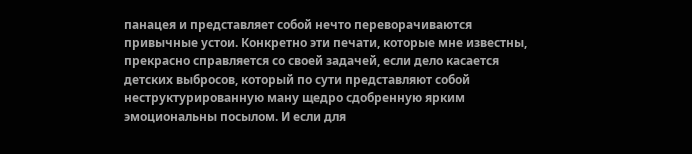панацея и представляет собой нечто переворачиваются привычные устои. Конкретно эти печати, которые мне известны, прекрасно справляется со своей задачей, если дело касается детских выбросов, который по сути представляют собой неструктурированную ману щедро сдобренную ярким эмоциональны посылом. И если для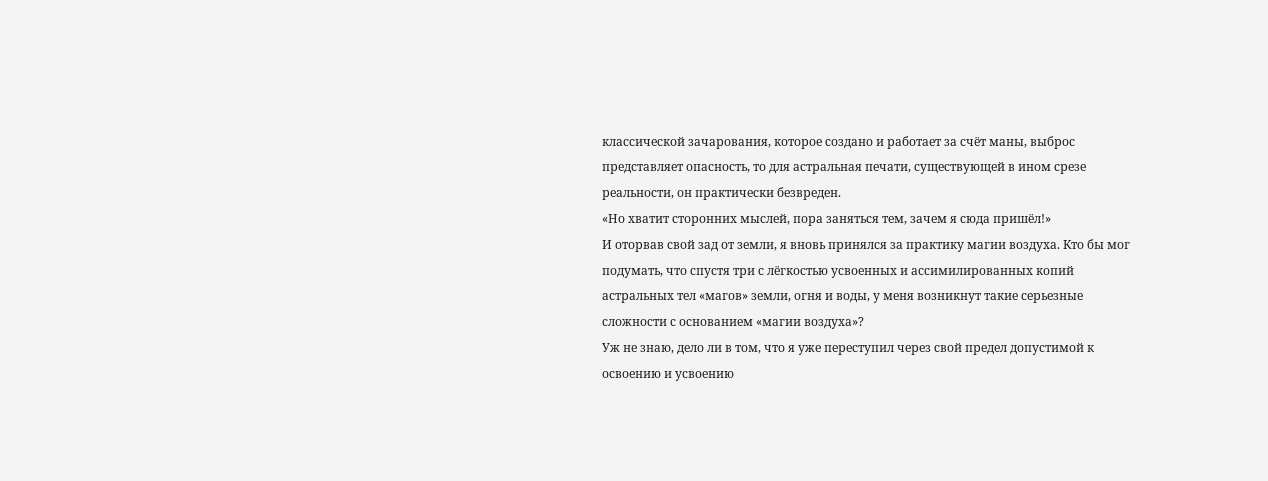классической зачарования, которое создано и работает за счёт маны, выброс представляет опасность, то для астральная печати, существующей в ином срезе реальности, он практически безвреден.
«Но хватит сторонних мыслей, пора заняться тем, зачем я сюда пришёл!»
И оторвав свой зад от земли, я вновь принялся за практику магии воздуха. Кто бы мог подумать, что спустя три с лёгкостью усвоенных и ассимилированных копий астральных тел «магов» земли, огня и воды, у меня возникнут такие серьезные сложности с основанием «магии воздуха»?
Уж не знаю, дело ли в том, что я уже переступил через свой предел допустимой к освоению и усвоению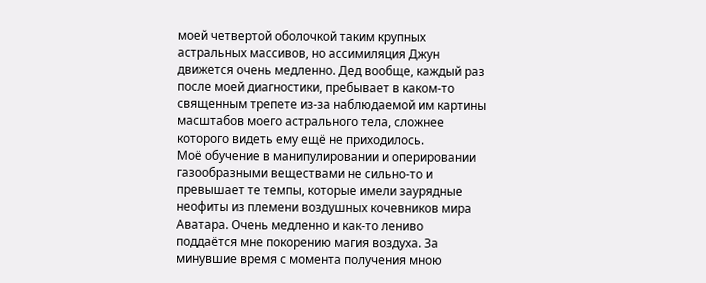моей четвертой оболочкой таким крупных астральных массивов, но ассимиляция Джун движется очень медленно. Дед вообще, каждый раз после моей диагностики, пребывает в каком-то священным трепете из-за наблюдаемой им картины масштабов моего астрального тела, сложнее которого видеть ему ещё не приходилось.
Моё обучение в манипулировании и оперировании газообразными веществами не сильно-то и превышает те темпы, которые имели заурядные неофиты из племени воздушных кочевников мира Аватара. Очень медленно и как-то лениво поддаётся мне покорению магия воздуха. За минувшие время с момента получения мною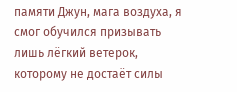памяти Джун, мага воздуха, я смог обучился призывать лишь лёгкий ветерок, которому не достаёт силы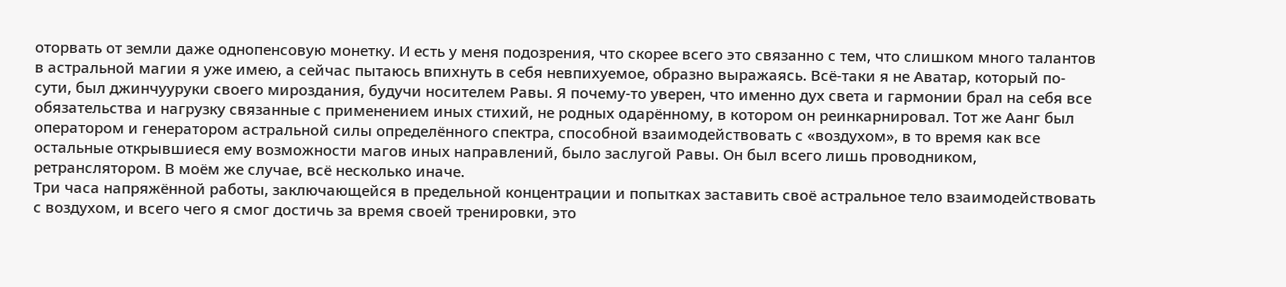оторвать от земли даже однопенсовую монетку. И есть у меня подозрения, что скорее всего это связанно с тем, что слишком много талантов в астральной магии я уже имею, а сейчас пытаюсь впихнуть в себя невпихуемое, образно выражаясь. Всё-таки я не Аватар, который по-сути, был джинчууруки своего мироздания, будучи носителем Равы. Я почему-то уверен, что именно дух света и гармонии брал на себя все обязательства и нагрузку связанные с применением иных стихий, не родных одарённому, в котором он реинкарнировал. Тот же Аанг был оператором и генератором астральной силы определённого спектра, способной взаимодействовать с «воздухом», в то время как все остальные открывшиеся ему возможности магов иных направлений, было заслугой Равы. Он был всего лишь проводником, ретранслятором. В моём же случае, всё несколько иначе.
Три часа напряжённой работы, заключающейся в предельной концентрации и попытках заставить своё астральное тело взаимодействовать с воздухом, и всего чего я смог достичь за время своей тренировки, это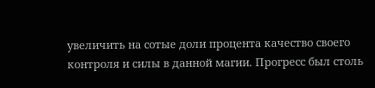увеличить на сотые доли процента качество своего контроля и силы в данной магии. Прогресс был столь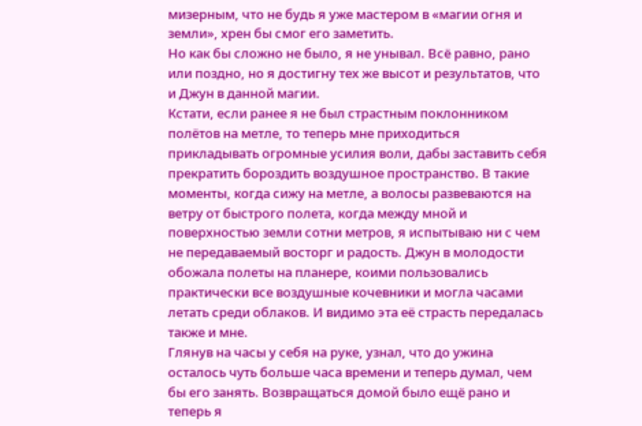мизерным, что не будь я уже мастером в «магии огня и земли», хрен бы смог его заметить.
Но как бы сложно не было, я не унывал. Всё равно, рано или поздно, но я достигну тех же высот и результатов, что и Джун в данной магии.
Кстати, если ранее я не был страстным поклонником полётов на метле, то теперь мне приходиться прикладывать огромные усилия воли, дабы заставить себя прекратить бороздить воздушное пространство. В такие моменты, когда сижу на метле, а волосы развеваются на ветру от быстрого полета, когда между мной и поверхностью земли сотни метров, я испытываю ни с чем не передаваемый восторг и радость. Джун в молодости обожала полеты на планере, коими пользовались практически все воздушные кочевники и могла часами летать среди облаков. И видимо эта её страсть передалась также и мне.
Глянув на часы у себя на руке, узнал, что до ужина осталось чуть больше часа времени и теперь думал, чем бы его занять. Возвращаться домой было ещё рано и теперь я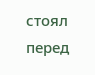стоял перед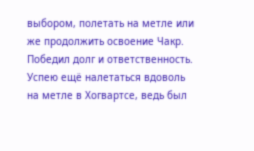выбором, полетать на метле или же продолжить освоение Чакр.
Победил долг и ответственность. Успею ещё налетаться вдоволь на метле в Хогвартсе, ведь был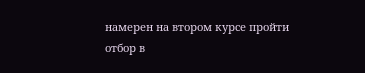намерен на втором курсе пройти отбор в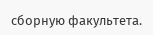сборную факультета.